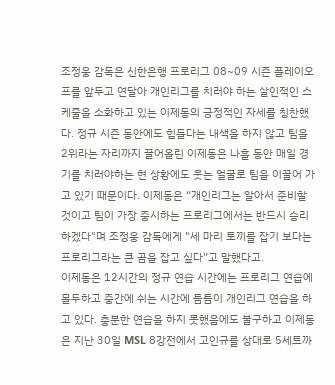조정웅 감독은 신한은행 프로리그 08~09 시즌 플레이오프를 앞두고 연달아 개인리그를 치러야 하는 살인적인 스케줄을 소화하고 있는 이제동의 긍정적인 자세를 칭찬했다. 정규 시즌 동안에도 힘들다는 내색을 하지 않고 팀을 2위라는 자리까지 끌어올린 이제동은 나흘 동안 매일 경기를 치러야하는 현 상황에도 웃는 얼굴로 팀을 이끌어 가고 있기 때문이다. 이제동은 “개인리그는 알아서 준비할 것이고 팀이 가장 중시하는 프로리그에서는 반드시 승리하겠다"며 조정웅 감독에게 "세 마리 토끼를 잡기 보다는 프로리그라는 큰 곰을 잡고 싶다”고 말했다고.
이제동은 12시간의 정규 연습 시간에는 프로리그 연습에 몰두하고 중간에 쉬는 시간에 틈틈이 개인리그 연습을 하고 있다. 충분한 연습을 하지 못했음에도 불구하고 이제동은 지난 30일 MSL 8강전에서 고인규를 상대로 5세트까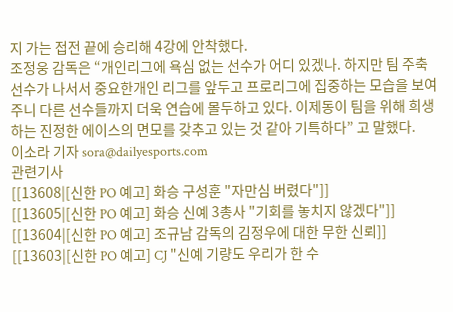지 가는 접전 끝에 승리해 4강에 안착했다.
조정웅 감독은 “개인리그에 욕심 없는 선수가 어디 있겠나. 하지만 팀 주축 선수가 나서서 중요한개인 리그를 앞두고 프로리그에 집중하는 모습을 보여주니 다른 선수들까지 더욱 연습에 몰두하고 있다. 이제동이 팀을 위해 희생하는 진정한 에이스의 면모를 갖추고 있는 것 같아 기특하다” 고 말했다.
이소라 기자 sora@dailyesports.com
관련기사
[[13608|[신한 PO 예고] 화승 구성훈 "자만심 버렸다"]]
[[13605|[신한 PO 예고] 화승 신예 3총사 "기회를 놓치지 않겠다"]]
[[13604|[신한 PO 예고] 조규남 감독의 김정우에 대한 무한 신뢰]]
[[13603|[신한 PO 예고] CJ "신예 기량도 우리가 한 수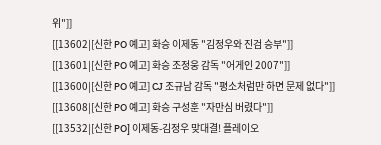위"]]
[[13602|[신한 PO 예고] 화승 이제동 "김정우와 진검 승부"]]
[[13601|[신한 PO 예고] 화승 조정웅 감독 "어게인 2007"]]
[[13600|[신한 PO 예고] CJ 조규남 감독 "평소처럼만 하면 문제 없다"]]
[[13608|[신한 PO 예고] 화승 구성훈 "자만심 버렸다"]]
[[13532|[신한 PO] 이제동-김정우 맞대결! 플레이오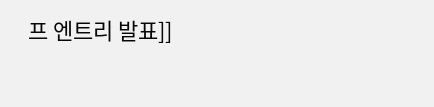프 엔트리 발표]]